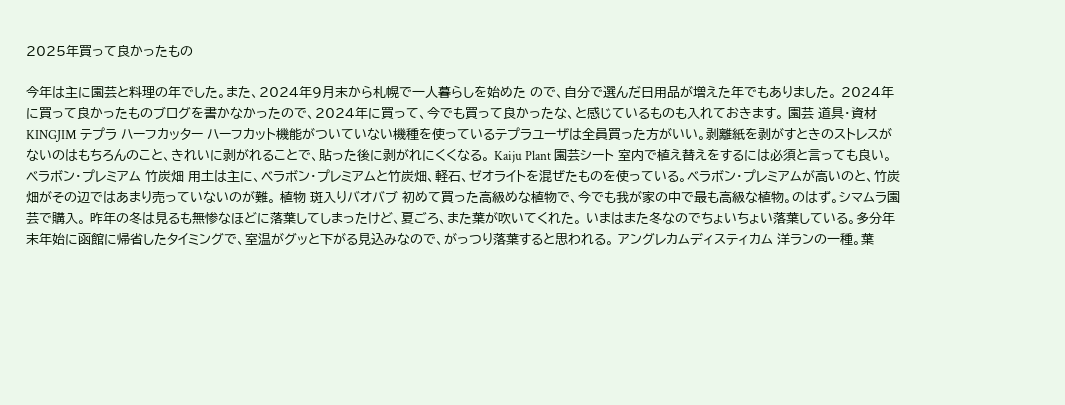2025年買って良かったもの

今年は主に園芸と料理の年でした。また、2024年9月末から札幌で一人暮らしを始めた ので、自分で選んだ日用品が増えた年でもありました。 2024年に買って良かったものブログを書かなかったので、2024年に買って、今でも買って良かったな、と感じているものも入れておきます。 園芸 道具・資材 KINGJIM テプラ ハーフカッター ハーフカット機能がついていない機種を使っているテプラユーザは全員買った方がいい。剥離紙を剥がすときのストレスがないのはもちろんのこと、きれいに剥がれることで、貼った後に剥がれにくくなる。 Kaiju Plant 園芸シート 室内で植え替えをするには必須と言っても良い。 ベラボン・プレミアム 竹炭畑 用土は主に、ベラボン・プレミアムと竹炭畑、軽石、ゼオライトを混ぜたものを使っている。ベラボン・プレミアムが高いのと、竹炭畑がその辺ではあまり売っていないのが難。 植物 斑入りバオバブ 初めて買った高級めな植物で、今でも我が家の中で最も高級な植物。のはず。シマムラ園芸で購入。 昨年の冬は見るも無惨なほどに落葉してしまったけど、夏ごろ、また葉が吹いてくれた。 いまはまた冬なのでちょいちょい落葉している。多分年末年始に函館に帰省したタイミングで、室温がグッと下がる見込みなので、がっつり落葉すると思われる。 アングレカムディスティカム 洋ランの一種。葉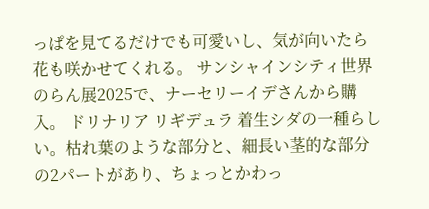っぱを見てるだけでも可愛いし、気が向いたら花も咲かせてくれる。 サンシャインシティ世界のらん展2025で、ナーセリーイデさんから購入。 ドリナリア リギデュラ 着生シダの一種らしい。枯れ葉のような部分と、細長い茎的な部分の2パートがあり、ちょっとかわっ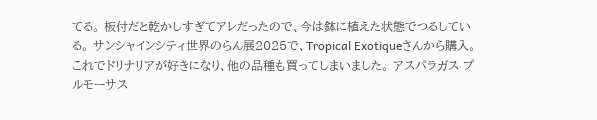てる。 板付だと乾かしすぎてアレだったので、今は鉢に植えた状態でつるしている。 サンシャインシティ世界のらん展2025で、Tropical Exotiqueさんから購入。 これでドリナリアが好きになり、他の品種も買ってしまいました。 アスパラガス プルモーサス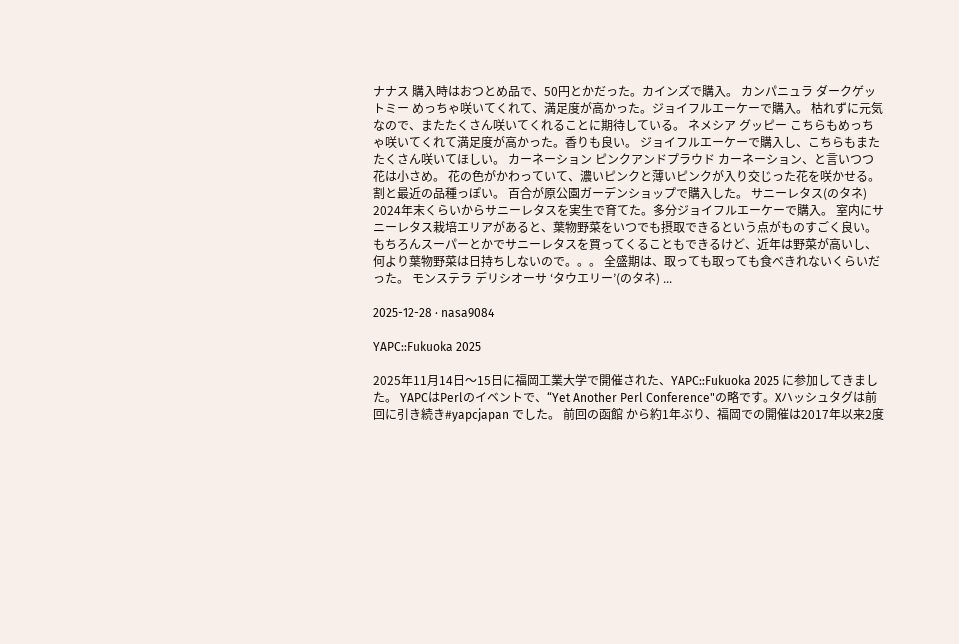ナナス 購入時はおつとめ品で、50円とかだった。カインズで購入。 カンパニュラ ダークゲットミー めっちゃ咲いてくれて、満足度が高かった。ジョイフルエーケーで購入。 枯れずに元気なので、またたくさん咲いてくれることに期待している。 ネメシア グッピー こちらもめっちゃ咲いてくれて満足度が高かった。香りも良い。 ジョイフルエーケーで購入し、こちらもまたたくさん咲いてほしい。 カーネーション ピンクアンドプラウド カーネーション、と言いつつ花は小さめ。 花の色がかわっていて、濃いピンクと薄いピンクが入り交じった花を咲かせる。 割と最近の品種っぽい。 百合が原公園ガーデンショップで購入した。 サニーレタス(のタネ) 2024年末くらいからサニーレタスを実生で育てた。多分ジョイフルエーケーで購入。 室内にサニーレタス栽培エリアがあると、葉物野菜をいつでも摂取できるという点がものすごく良い。 もちろんスーパーとかでサニーレタスを買ってくることもできるけど、近年は野菜が高いし、何より葉物野菜は日持ちしないので。。。 全盛期は、取っても取っても食べきれないくらいだった。 モンステラ デリシオーサ ‘タウエリー’(のタネ) ...

2025-12-28 · nasa9084

YAPC::Fukuoka 2025

2025年11月14日〜15日に福岡工業大学で開催された、YAPC::Fukuoka 2025 に参加してきました。 YAPCはPerlのイベントで、“Yet Another Perl Conference"の略です。Xハッシュタグは前回に引き続き#yapcjapan でした。 前回の函館 から約1年ぶり、福岡での開催は2017年以来2度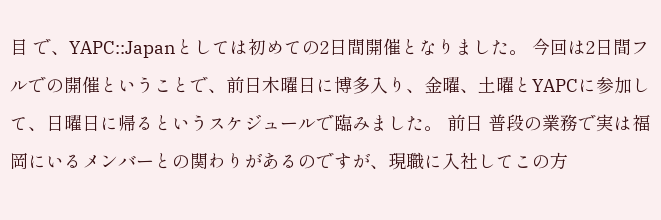目 で、YAPC::Japanとしては初めての2日間開催となりました。 今回は2日間フルでの開催ということで、前日木曜日に博多入り、金曜、土曜とYAPCに参加して、日曜日に帰るというスケジュールで臨みました。 前日 普段の業務で実は福岡にいるメンバーとの関わりがあるのですが、現職に入社してこの方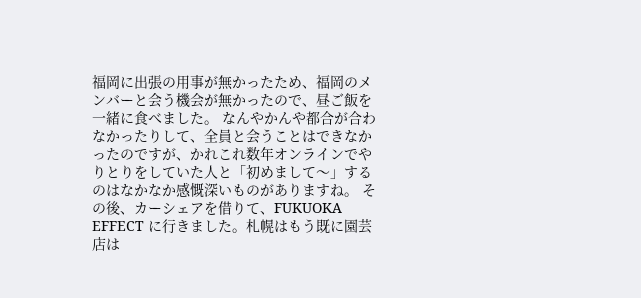福岡に出張の用事が無かったため、福岡のメンバーと会う機会が無かったので、昼ご飯を一緒に食べました。 なんやかんや都合が合わなかったりして、全員と会うことはできなかったのですが、かれこれ数年オンラインでやりとりをしていた人と「初めまして〜」するのはなかなか感慨深いものがありますね。 その後、カーシェアを借りて、FUKUOKA EFFECT に行きました。札幌はもう既に園芸店は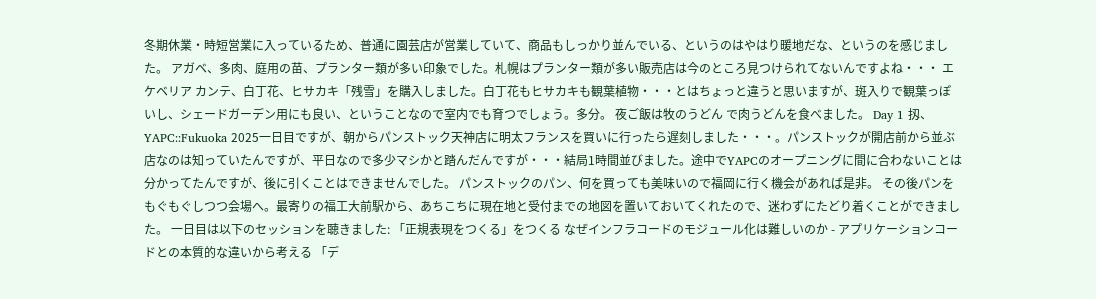冬期休業・時短営業に入っているため、普通に園芸店が営業していて、商品もしっかり並んでいる、というのはやはり暖地だな、というのを感じました。 アガベ、多肉、庭用の苗、プランター類が多い印象でした。札幌はプランター類が多い販売店は今のところ見つけられてないんですよね・・・ エケベリア カンテ、白丁花、ヒサカキ「残雪」を購入しました。白丁花もヒサカキも観葉植物・・・とはちょっと違うと思いますが、斑入りで観葉っぽいし、シェードガーデン用にも良い、ということなので室内でも育つでしょう。多分。 夜ご飯は牧のうどん で肉うどんを食べました。 Day 1 扨、YAPC::Fukuoka 2025一日目ですが、朝からパンストック天神店に明太フランスを買いに行ったら遅刻しました・・・。パンストックが開店前から並ぶ店なのは知っていたんですが、平日なので多少マシかと踏んだんですが・・・結局1時間並びました。途中でYAPCのオープニングに間に合わないことは分かってたんですが、後に引くことはできませんでした。 パンストックのパン、何を買っても美味いので福岡に行く機会があれば是非。 その後パンをもぐもぐしつつ会場へ。最寄りの福工大前駅から、あちこちに現在地と受付までの地図を置いておいてくれたので、迷わずにたどり着くことができました。 一日目は以下のセッションを聴きました: 「正規表現をつくる」をつくる なぜインフラコードのモジュール化は難しいのか - アプリケーションコードとの本質的な違いから考える 「デ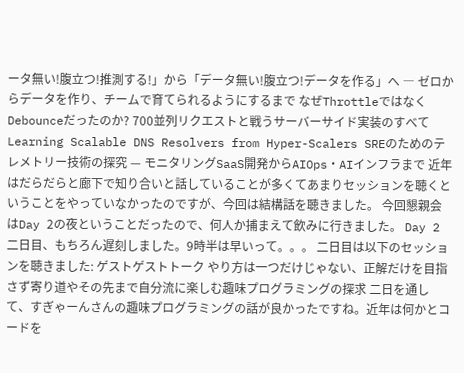ータ無い!腹立つ!推測する!」から「データ無い!腹立つ!データを作る」へ ― ゼロからデータを作り、チームで育てられるようにするまで なぜThrottleではなくDebounceだったのか? 700並列リクエストと戦うサーバーサイド実装のすべて Learning Scalable DNS Resolvers from Hyper-Scalers SREのためのテレメトリー技術の探究 — モニタリングSaaS開発からAIOps・AIインフラまで 近年はだらだらと廊下で知り合いと話していることが多くてあまりセッションを聴くということをやっていなかったのですが、今回は結構話を聴きました。 今回懇親会はDay 2の夜ということだったので、何人か捕まえて飲みに行きました。 Day 2 二日目、もちろん遅刻しました。9時半は早いって。。。 二日目は以下のセッションを聴きました: ゲストゲストトーク やり方は一つだけじゃない、正解だけを目指さず寄り道やその先まで自分流に楽しむ趣味プログラミングの探求 二日を通して、すぎゃーんさんの趣味プログラミングの話が良かったですね。近年は何かとコードを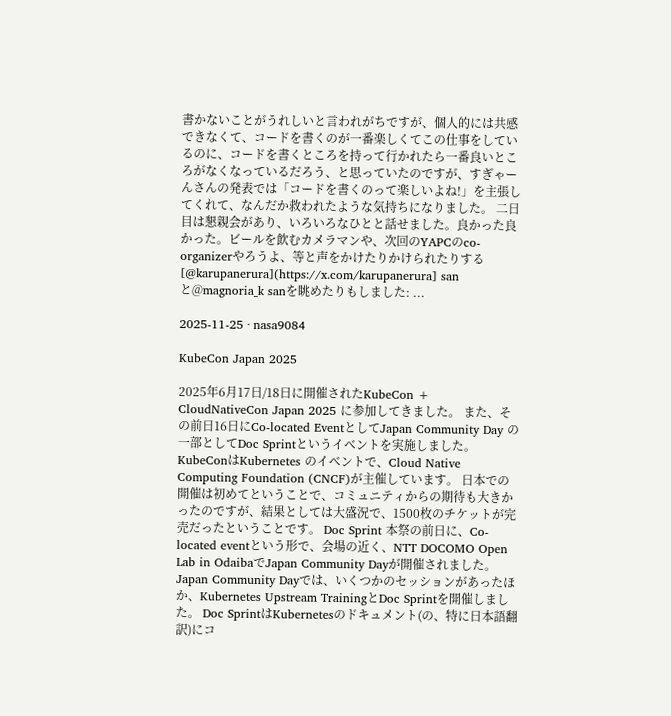書かないことがうれしいと言われがちですが、個人的には共感できなくて、コードを書くのが一番楽しくてこの仕事をしているのに、コードを書くところを持って行かれたら一番良いところがなくなっているだろう、と思っていたのですが、すぎゃーんさんの発表では「コードを書くのって楽しいよね!」を主張してくれて、なんだか救われたような気持ちになりました。 二日目は懇親会があり、いろいろなひとと話せました。良かった良かった。ビールを飲むカメラマンや、次回のYAPCのco-organizerやろうよ、等と声をかけたりかけられたりする[@karupanerura](https://x.com/karupanerura] sanと@magnoria_k sanを眺めたりもしました: ...

2025-11-25 · nasa9084

KubeCon Japan 2025

2025年6月17日/18日に開催されたKubeCon + CloudNativeCon Japan 2025 に参加してきました。 また、その前日16日にCo-located EventとしてJapan Community Day の一部としてDoc Sprintというイベントを実施しました。 KubeConはKubernetes のイベントで、Cloud Native Computing Foundation (CNCF)が主催しています。 日本での開催は初めてということで、コミュニティからの期待も大きかったのですが、結果としては大盛況で、1500枚のチケットが完売だったということです。 Doc Sprint 本祭の前日に、Co-located eventという形で、会場の近く、NTT DOCOMO Open Lab in OdaibaでJapan Community Dayが開催されました。 Japan Community Dayでは、いくつかのセッションがあったほか、Kubernetes Upstream TrainingとDoc Sprintを開催しました。 Doc SprintはKubernetesのドキュメント(の、特に日本語翻訳)にコ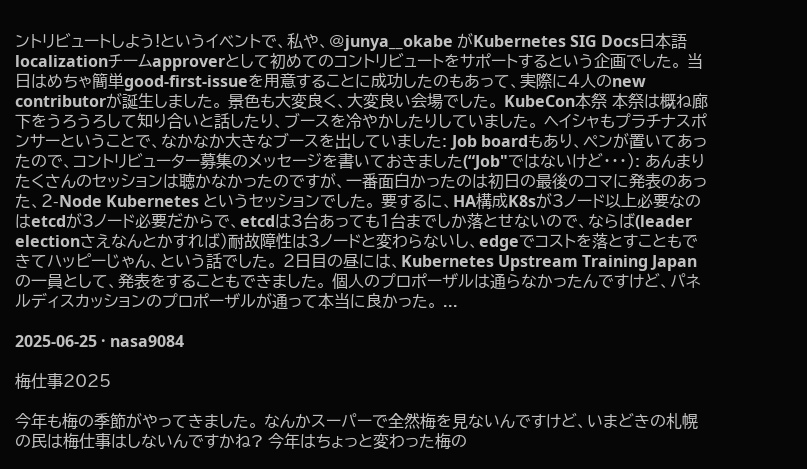ントリビュートしよう!というイベントで、私や、@junya__okabe がKubernetes SIG Docs日本語localizationチームapproverとして初めてのコントリビュートをサポートするという企画でした。 当日はめちゃ簡単good-first-issueを用意することに成功したのもあって、実際に4人のnew contributorが誕生しました。 景色も大変良く、大変良い会場でした。 KubeCon本祭 本祭は概ね廊下をうろうろして知り合いと話したり、ブースを冷やかしたりしていました。 ヘイシャもプラチナスポンサーということで、なかなか大きなブースを出していました: Job boardもあり、ペンが置いてあったので、コントリビューター募集のメッセージを書いておきました(“Job"ではないけど・・・): あんまりたくさんのセッションは聴かなかったのですが、一番面白かったのは初日の最後のコマに発表のあった、2-Node Kubernetes というセッションでした。 要するに、HA構成K8sが3ノード以上必要なのはetcdが3ノード必要だからで、etcdは3台あっても1台までしか落とせないので、ならば(leader electionさえなんとかすれば)耐故障性は3ノードと変わらないし、edgeでコストを落とすこともできてハッピーじゃん、という話でした。 2日目の昼には、Kubernetes Upstream Training Japanの一員として、発表をすることもできました。 個人のプロポーザルは通らなかったんですけど、パネルディスカッションのプロポーザルが通って本当に良かった。 ...

2025-06-25 · nasa9084

梅仕事2025

今年も梅の季節がやってきました。 なんかスーパーで全然梅を見ないんですけど、いまどきの札幌の民は梅仕事はしないんですかね? 今年はちょっと変わった梅の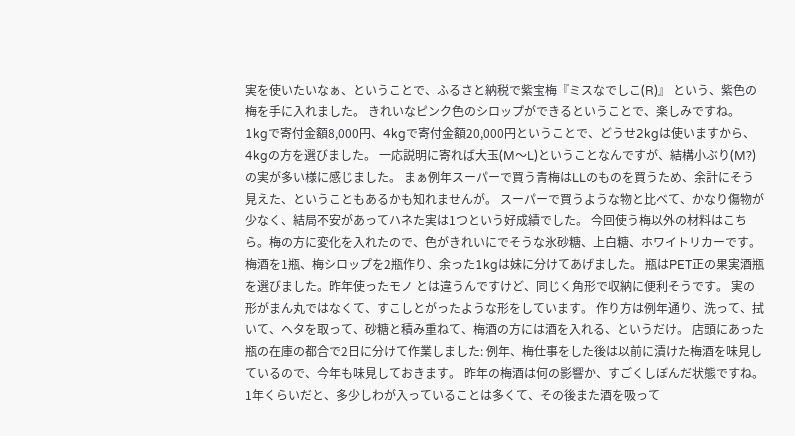実を使いたいなぁ、ということで、ふるさと納税で紫宝梅『ミスなでしこ(R)』 という、紫色の梅を手に入れました。 きれいなピンク色のシロップができるということで、楽しみですね。 1kgで寄付金額8,000円、4kgで寄付金額20,000円ということで、どうせ2kgは使いますから、4kgの方を選びました。 一応説明に寄れば大玉(M〜L)ということなんですが、結構小ぶり(M?)の実が多い様に感じました。 まぁ例年スーパーで買う青梅はLLのものを買うため、余計にそう見えた、ということもあるかも知れませんが。 スーパーで買うような物と比べて、かなり傷物が少なく、結局不安があってハネた実は1つという好成績でした。 今回使う梅以外の材料はこちら。梅の方に変化を入れたので、色がきれいにでそうな氷砂糖、上白糖、ホワイトリカーです。 梅酒を1瓶、梅シロップを2瓶作り、余った1kgは妹に分けてあげました。 瓶はPET正の果実酒瓶を選びました。昨年使ったモノ とは違うんですけど、同じく角形で収納に便利そうです。 実の形がまん丸ではなくて、すこしとがったような形をしています。 作り方は例年通り、洗って、拭いて、ヘタを取って、砂糖と積み重ねて、梅酒の方には酒を入れる、というだけ。 店頭にあった瓶の在庫の都合で2日に分けて作業しました: 例年、梅仕事をした後は以前に漬けた梅酒を味見しているので、今年も味見しておきます。 昨年の梅酒は何の影響か、すごくしぼんだ状態ですね。 1年くらいだと、多少しわが入っていることは多くて、その後また酒を吸って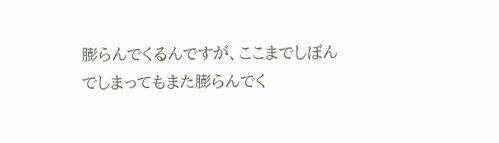膨らんでくるんですが、ここまでしぼんでしまってもまた膨らんでく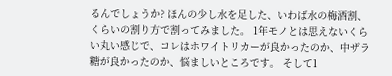るんでしょうか? ほんの少し水を足した、いわば水の梅酒割、くらいの割り方で割ってみました。 1年モノとは思えないくらい丸い感じで、コレはホワイトリカーが良かったのか、中ザラ糖が良かったのか、悩ましいところです。 そして1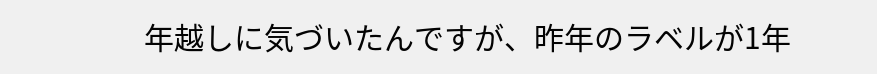年越しに気づいたんですが、昨年のラベルが1年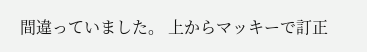間違っていました。 上からマッキーで訂正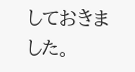しておきました。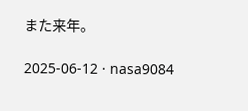また来年。

2025-06-12 · nasa9084